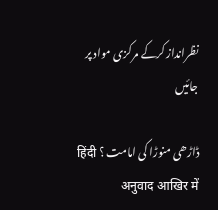نظرانداز کرکے مرکزی مواد پر جائیں

ڈاڑھی منوڑا کی امامت ؟ हिंदी अनुवाद आखिर में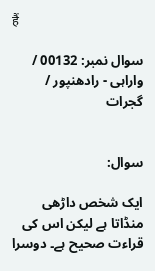हैं

سوال نمبر: 00132 / واراہی - رادھنپور / گجرات


سوال:

ایک شخص داڑھی منڈاتا ہے لیکن اس کی قراءت صحیح ہے۔ دوسرا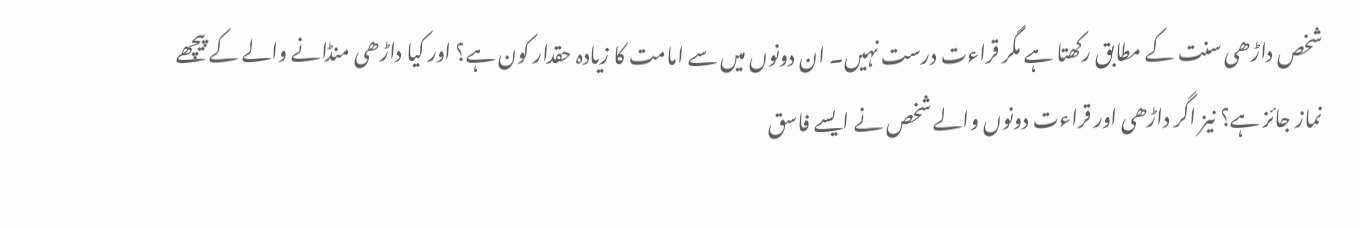شخص داڑھی سنت کے مطابق رکھتا ہے مگر قراءت درست نہیں۔ ان دونوں میں سے امامت کا زیادہ حقدار کون ہے؟ اور کیا داڑھی منڈانے والے کے پیچھے نماز جائز ہے؟ نیز اگر داڑھی اور قراءت دونوں والے شخص نے ایسے فاسق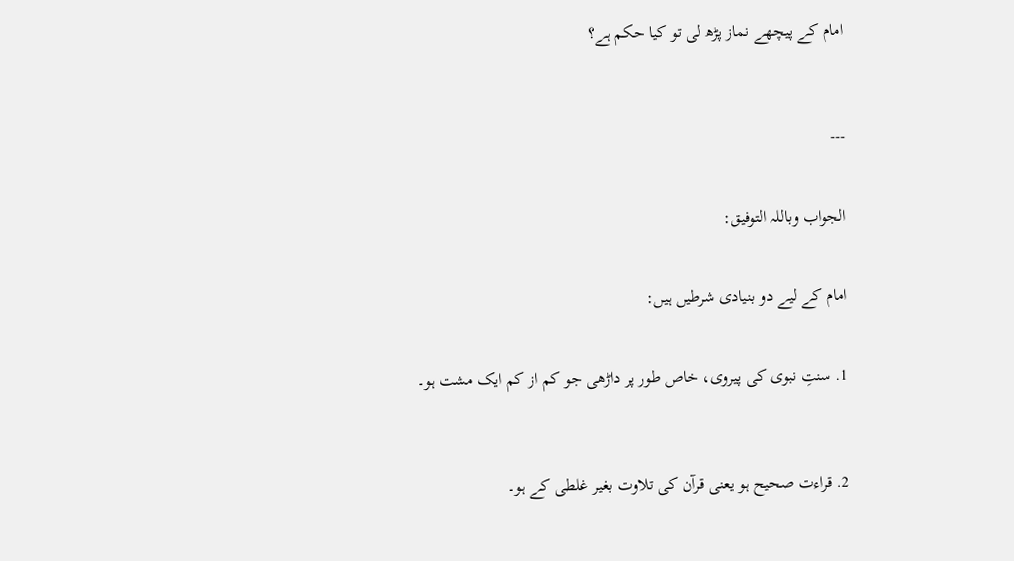امام کے پیچھے نماز پڑھ لی تو کیا حکم ہے؟



---


الجواب وباللہ التوفیق:


امام کے لیے دو بنیادی شرطیں ہیں:


1. سنتِ نبوی کی پیروی، خاص طور پر داڑھی جو کم از کم ایک مشت ہو۔



2. قراءت صحیح ہو یعنی قرآن کی تلاوت بغیر غلطی کے ہو۔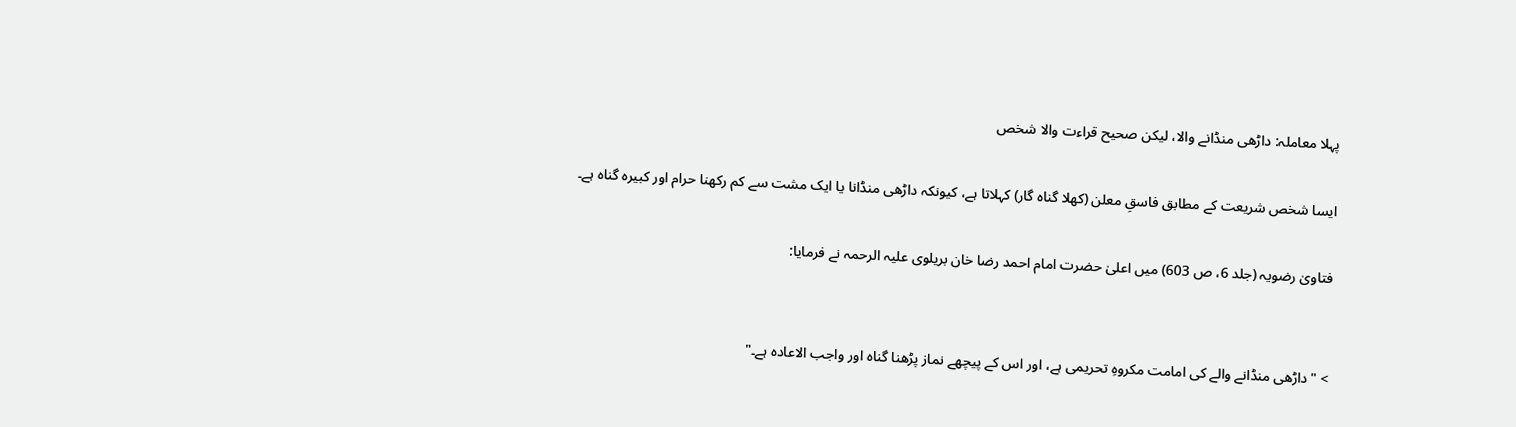پہلا معاملہ: داڑھی منڈانے والا، لیکن صحیح قراءت والا شخص

ایسا شخص شریعت کے مطابق فاسقِ معلن (کھلا گناہ گار) کہلاتا ہے، کیونکہ داڑھی منڈانا یا ایک مشت سے کم رکھنا حرام اور کبیرہ گناہ ہے۔

فتاویٰ رضویہ (جلد 6، ص 603) میں اعلیٰ حضرت امام احمد رضا خان بریلوی علیہ الرحمہ نے فرمایا:


> "داڑھی منڈانے والے کی امامت مکروہِ تحریمی ہے، اور اس کے پیچھے نماز پڑھنا گناہ اور واجب الاعادہ ہے۔"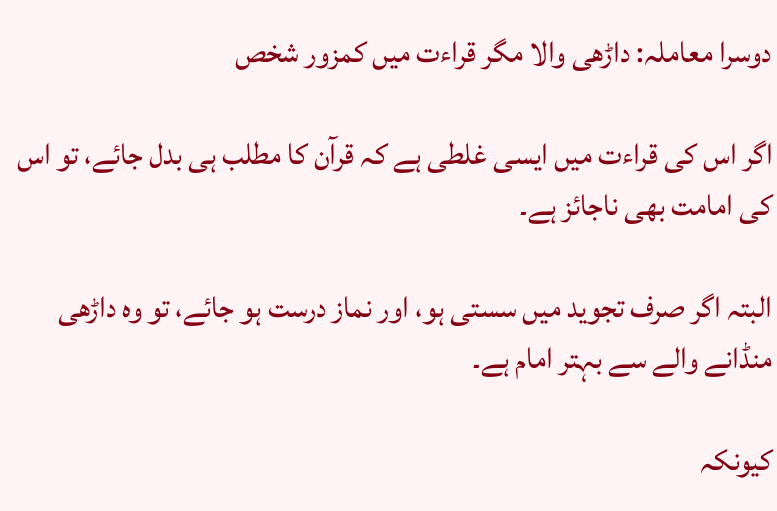دوسرا معاملہ: داڑھی والا مگر قراءت میں کمزور شخص

اگر اس کی قراءت میں ایسی غلطی ہے کہ قرآن کا مطلب ہی بدل جائے، تو اس کی امامت بھی ناجائز ہے۔

البتہ اگر صرف تجوید میں سستی ہو، اور نماز درست ہو جائے، تو وہ داڑھی منڈانے والے سے بہتر امام ہے۔

کیونکہ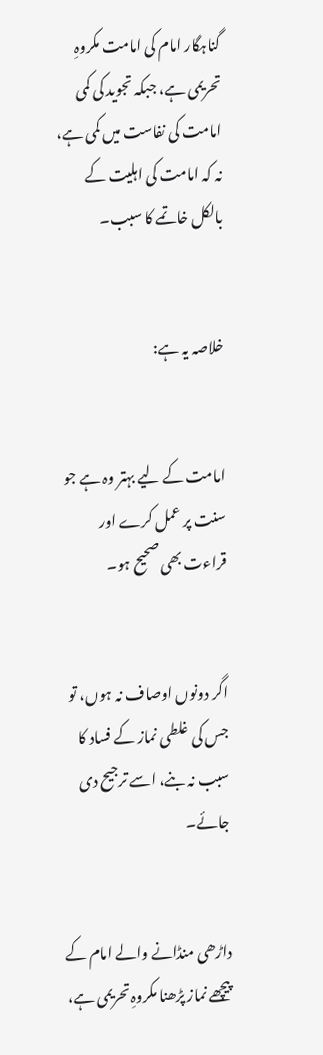گناہگار امام کی امامت مکروہِ تحریمی ہے، جبکہ تجوید کی کمی امامت کی نفاست میں کمی ہے، نہ کہ امامت کی اہلیت کے بالکل خاتمے کا سبب۔


خلاصہ یہ ہے:


امامت کے لیے بہتر وہ ہے جو سنت پر عمل کرے اور قراءت بھی صحیح ہو۔


اگر دونوں اوصاف نہ ہوں، تو جس کی غلطی نماز کے فساد کا سبب نہ بنے، اسے ترجیح دی جائے۔


داڑھی منڈانے والے امام کے پیچھے نماز پڑھنا مکروہِ تحریمی ہے،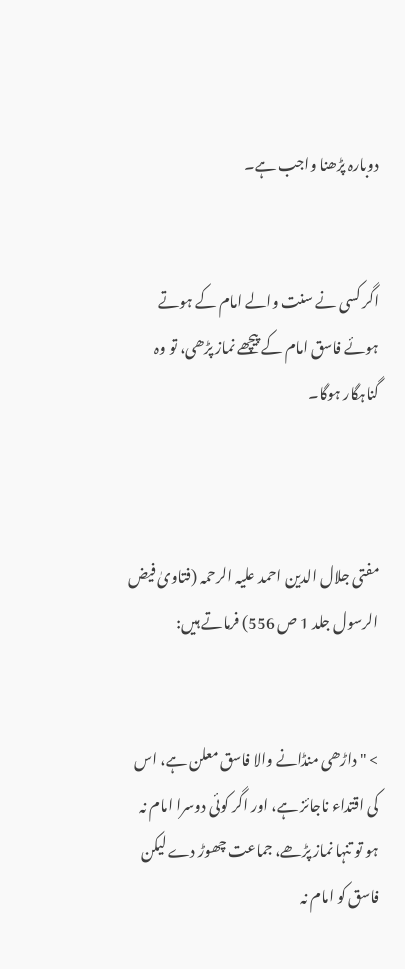دوبارہ پڑھنا واجب ہے۔


اگر کسی نے سنت والے امام کے ہوتے ہوئے فاسق امام کے پیچھے نماز پڑھی، تو وہ گناہگار ہوگا۔



مفتی جلال الدین احمد علیہ الرحمہ (فتاویٰ فیض الرسول جلد 1 ص 556) فرماتے ہیں:


> "داڑھی منڈانے والا فاسق معلن ہے، اس کی اقتداء ناجائز ہے، اور اگر کوئی دوسرا امام نہ ہو تو تنہا نماز پڑھے، جماعت چھوڑ دے لیکن فاسق کو امام نہ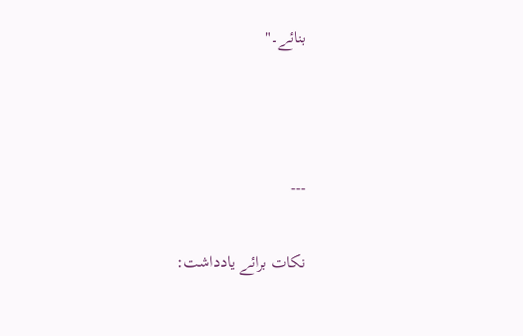بنائے۔"





---


نکات برائے یادداشت: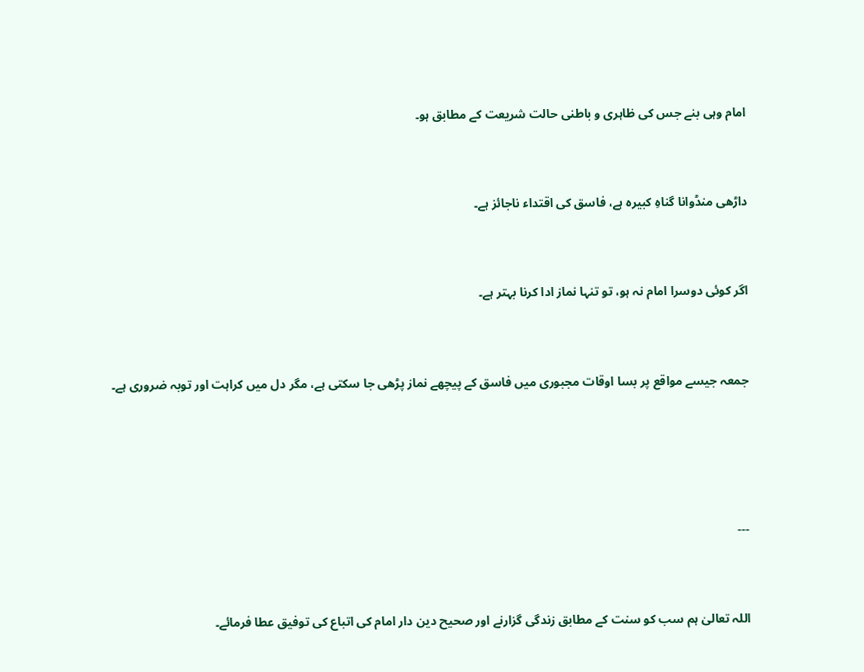امام وہی بنے جس کی ظاہری و باطنی حالت شریعت کے مطابق ہو۔


داڑھی منڈوانا گناہِ کبیرہ ہے، فاسق کی اقتداء ناجائز ہے۔


اگر کوئی دوسرا امام نہ ہو، تو تنہا نماز ادا کرنا بہتر ہے۔


جمعہ جیسے مواقع پر بسا اوقات مجبوری میں فاسق کے پیچھے نماز پڑھی جا سکتی ہے، مگر دل میں کراہت اور توبہ ضروری ہے۔




---


اللہ تعالیٰ ہم سب کو سنت کے مطابق زندگی گزارنے اور صحیح دین دار امام کی اتباع کی توفیق عطا فرمائے۔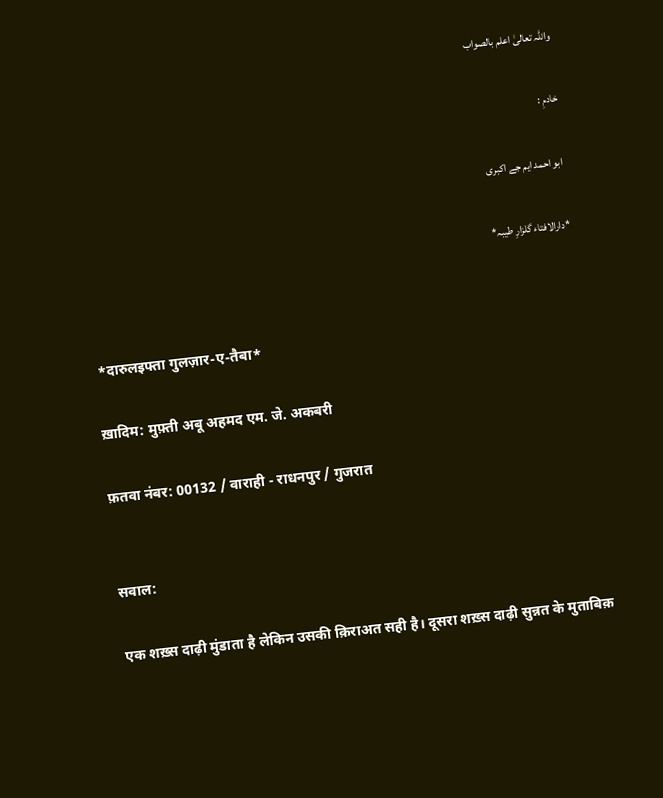واللہ تعالیٰ اعلم بالصواب

خادمِ :

 ابو احمد ایم جے اکبری

 *دارالافتاء گلزارِ طیبہ*


 *दारुलइफ्ता गुलज़ार-ए-तैबा*

ख़ादिम: मुफ़्ती अबू अहमद एम. जे. अकबरी

फ़तवा नंबर: 00132 / वाराही - राधनपुर / गुजरात


सवाल:

एक शख़्स दाढ़ी मुंडाता है लेकिन उसकी क़िराअत सही है। दूसरा शख़्स दाढ़ी सुन्नत के मुताबिक़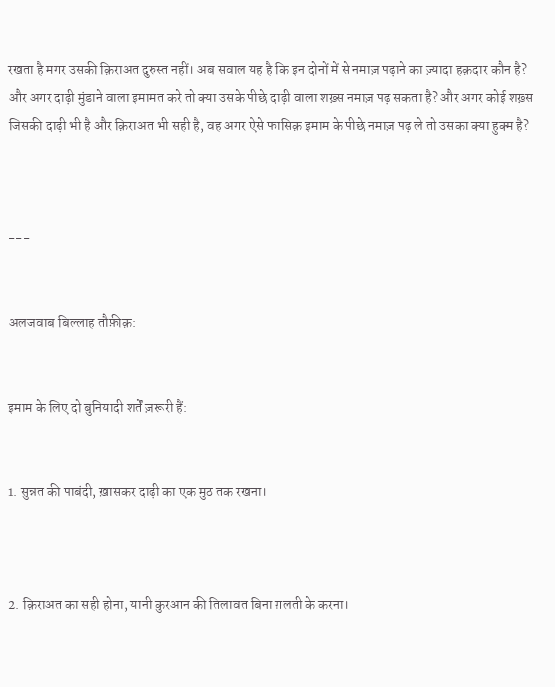रखता है मगर उसकी क़िराअत दुरुस्त नहीं। अब सवाल यह है कि इन दोनों में से नमाज़ पढ़ाने का ज़्यादा हक़दार कौन है? और अगर दाढ़ी मुंडाने वाला इमामत करे तो क्या उसके पीछे दाढ़ी वाला शख़्स नमाज़ पढ़ सकता है? और अगर कोई शख़्स जिसकी दाढ़ी भी है और क़िराअत भी सही है, वह अगर ऐसे फासिक़ इमाम के पीछे नमाज़ पढ़ ले तो उसका क्या हुक्म है?



---


अलजवाब बिल्लाह तौफ़ीक़:


इमाम के लिए दो बुनियादी शर्तें ज़रूरी हैं:


1. सुन्नत की पाबंदी, ख़ासकर दाढ़ी का एक मुठ तक रखना।



2. क़िराअत का सही होना, यानी कुरआन की तिलावत बिना ग़लती के करना।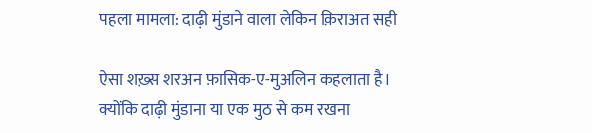पहला मामला: दाढ़ी मुंडाने वाला लेकिन क़िराअत सही

ऐसा शख़्स शरअन फ़ासिक-ए-मुअलिन कहलाता है। क्योंकि दाढ़ी मुंडाना या एक मुठ से कम रखना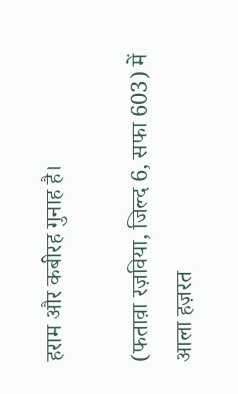हराम और कबीरह गुनाह है।

(फताव़ा रज़विया, जिल्द 6, सफा 603) में आला हज़रत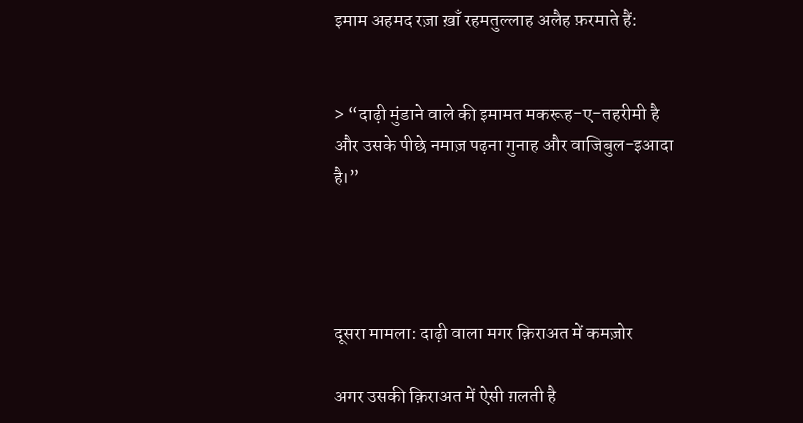इमाम अहमद रज़ा ख़ाँ रहमतुल्लाह अलैह फ़रमाते हैं:


> “दाढ़ी मुंडाने वाले की इमामत मकरूह-ए-तहरीमी है और उसके पीछे नमाज़ पढ़ना गुनाह और वाजिबुल-इआदा है।”




दूसरा मामला: दाढ़ी वाला मगर क़िराअत में कमज़ोर

अगर उसकी क़िराअत में ऐसी ग़लती है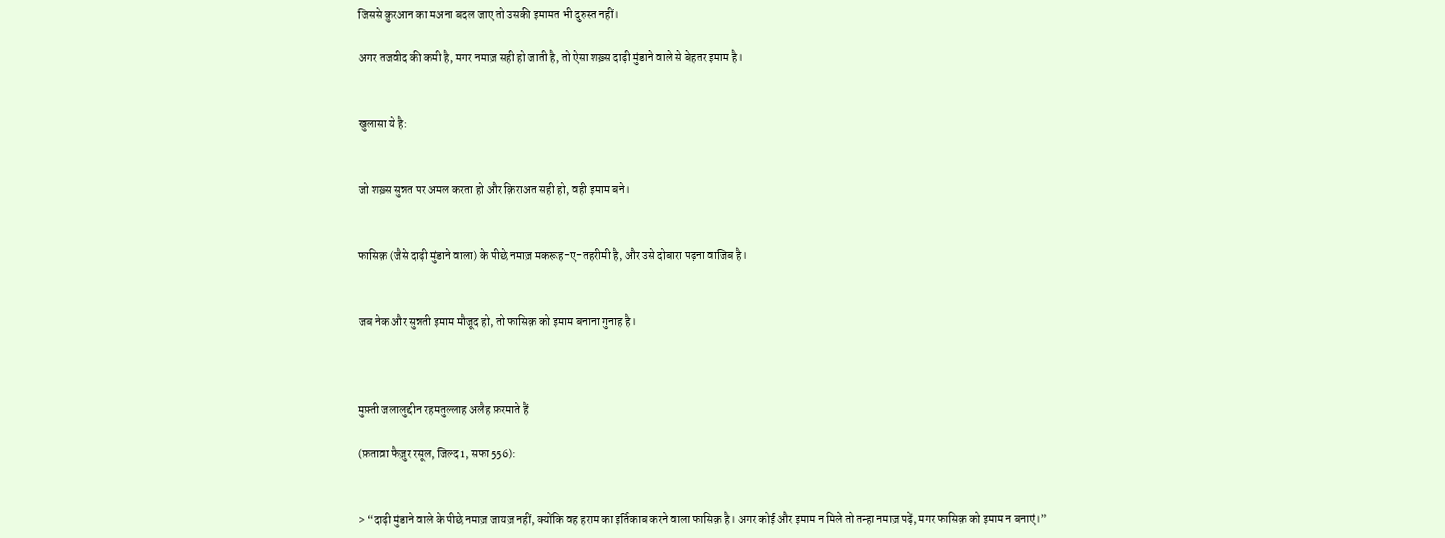जिससे क़ुरआन का मअना बदल जाए तो उसकी इमामत भी दुरुस्त नहीं।

अगर तजवीद की कमी है, मगर नमाज़ सही हो जाती है, तो ऐसा शख़्स दाढ़ी मुंडाने वाले से बेहतर इमाम है।


खुलासा ये है:


जो शख़्स सुन्नत पर अमल करता हो और क़िराअत सही हो, वही इमाम बने।


फासिक़ (जैसे दाढ़ी मुंडाने वाला) के पीछे नमाज़ मकरूह-ए-तहरीमी है, और उसे दोबारा पढ़ना वाजिब है।


जब नेक और सुन्नती इमाम मौजूद हो, तो फासिक़ को इमाम बनाना गुनाह है।



मुफ़्ती जलालुद्दीन रहमतुल्लाह अलैह फ़रमाते हैं

(फ़ताव़ा फैज़ुर रसूल, जिल्द 1, सफा 556):


> “दाढ़ी मुंडाने वाले के पीछे नमाज़ जायज़ नहीं, क्योंकि वह हराम का इर्तिकाब करने वाला फासिक़ है। अगर कोई और इमाम न मिले तो तन्हा नमाज़ पढ़ें, मगर फासिक़ को इमाम न बनाएं।”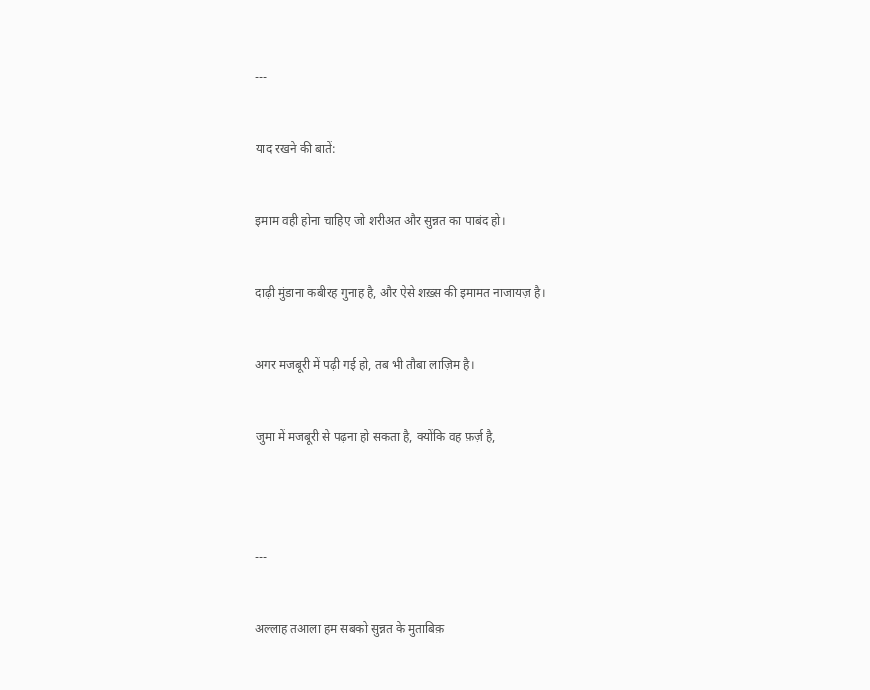---


याद रखने की बातें:


इमाम वही होना चाहिए जो शरीअत और सुन्नत का पाबंद हो।


दाढ़ी मुंडाना कबीरह गुनाह है, और ऐसे शख़्स की इमामत नाजायज़ है।


अगर मजबूरी में पढ़ी गई हो, तब भी तौबा लाज़िम है।


जुमा में मजबूरी से पढ़ना हो सकता है, क्योंकि वह फ़र्ज़ है,




---


अल्लाह तआला हम सबको सुन्नत के मुताबिक़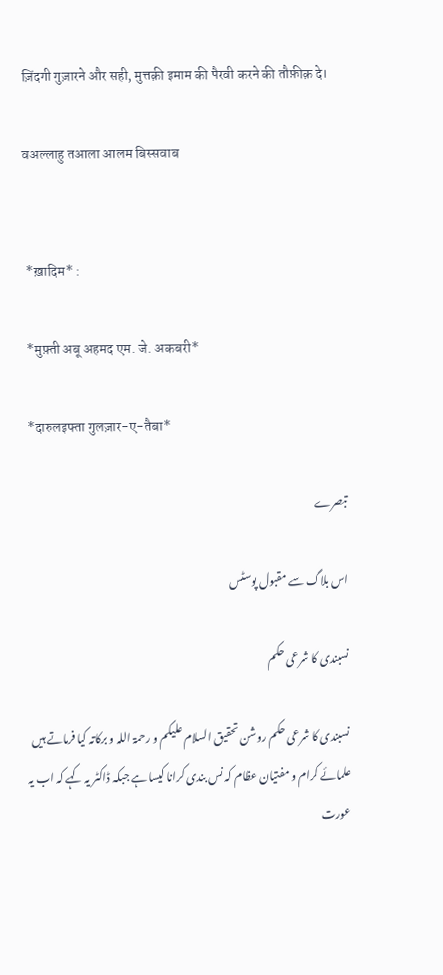ज़िंदगी गुज़ारने और सही, मुत्तक़ी इमाम की पैरवी करने की तौफ़ीक़ दे।

वअल्लाहु तआला आलम बिस्सवाब


 *ख़ादिम* :

 *मुफ़्ती अबू अहमद एम. जे. अकबरी*

 *दारुलइफ्ता गुलज़ार-ए-तैबा*

تبصرے

اس بلاگ سے مقبول پوسٹس

نسبندی کا شرعی حکم

نسبندی کا شرعی حکم روشن تحقیق السلام علیکم و رحمۃ اللہ و برکاتہ کیا فرماتے ہیں علمائے کرام و مفتیان عظام کہ نس بندی کرانا کیسا ہے جبکہ ڈاکٹر یہ کہے کہ اب یہ عورت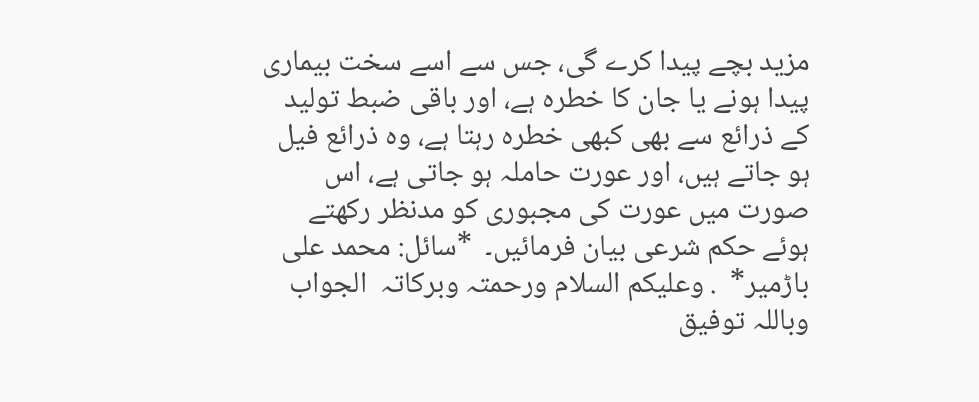مزید بچے پیدا کرے گی، جس سے اسے سخت بیماری پیدا ہونے یا جان کا خطرہ ہے، اور باقی ضبط تولید کے ذرائع سے بھی کبھی خطرہ رہتا ہے، وہ ذرائع فیل ہو جاتے ہیں، اور عورت حاملہ ہو جاتی ہے، اس صورت میں عورت کی مجبوری کو مدنظر رکھتے ہوئے حکم شرعی بیان فرمائیں۔  *سائل: محمد علی باڑمیر*  . وعلیکم السلام ورحمتہ وبرکاتہ  الجواب وباللہ توفیق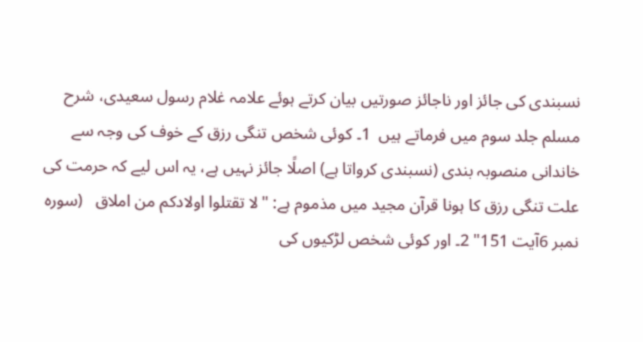نسبندی کی جائز اور ناجائز صورتیں بیان کرتے ہوئے علامہ غلام رسول سعیدی، شرح مسلم جلد سوم میں فرماتے ہیں  1۔ کوئی شخص تنگی رزق کے خوف کی وجہ سے خاندانی منصوبہ بندی (نسبندی کرواتا ہے) اصلًا جائز نہیں ہے، یہ اس لیے کہ حرمت کی علت تنگی رزق کا ہونا قرآن مجید میں مذموم ہے: "لا تقتلوا اولادکم من املاق   (سورہ نمبر 6آیت 151" 2۔ اور کوئی شخص لڑکیوں کی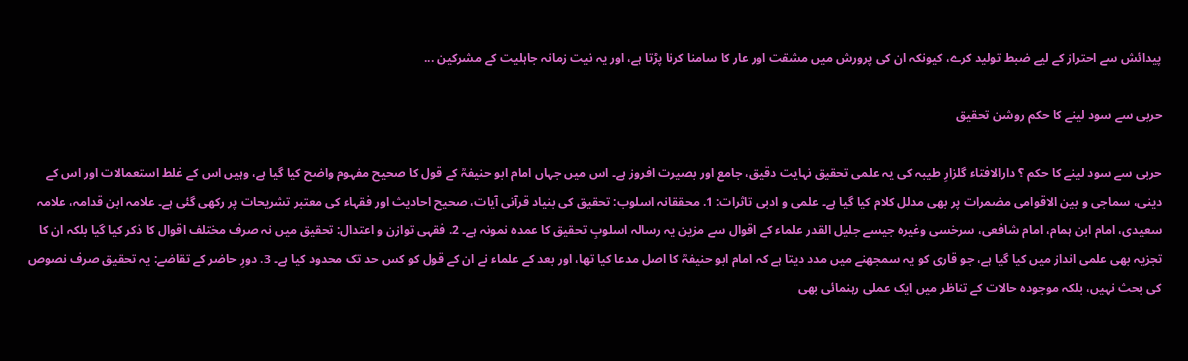پیدائش سے احتراز کے لیے ضبط تولید کرے، کیونکہ ان کی پرورش میں مشقت اور عار کا سامنا کرنا پڑتا ہے، اور یہ نیت زمانہ جاہلیت کے مشرکین ...

حربی سے سود لینے کا حکم روشن تحقیق

حربی سے سود لینے کا حکم ؟ دارالافتاء گلزارِ طیبہ کی یہ علمی تحقیق نہایت دقیق، جامع اور بصیرت افروز ہے۔ اس میں جہاں امام ابو حنیفہؒ کے قول کا صحیح مفہوم واضح کیا گیا ہے، وہیں اس کے غلط استعمالات اور اس کے دینی، سماجی و بین الاقوامی مضمرات پر بھی مدلل کلام کیا گیا ہے۔ علمی و ادبی تاثرات: 1. محققانہ اسلوب: تحقیق کی بنیاد قرآنی آیات، صحیح احادیث اور فقہاء کی معتبر تشریحات پر رکھی گئی ہے۔ علامہ ابن قدامہ، علامہ سعیدی، امام ابن ہمام، امام شافعی، سرخسی وغیرہ جیسے جلیل القدر علماء کے اقوال سے مزین یہ رسالہ اسلوبِ تحقیق کا عمدہ نمونہ ہے۔ 2. فقہی توازن و اعتدال: تحقیق میں نہ صرف مختلف اقوال کا ذکر کیا گیا بلکہ ان کا تجزیہ بھی علمی انداز میں کیا گیا ہے، جو قاری کو یہ سمجھنے میں مدد دیتا ہے کہ امام ابو حنیفہؒ کا اصل مدعا کیا تھا، اور بعد کے علماء نے ان کے قول کو کس حد تک محدود کیا ہے۔ 3. دورِ حاضر کے تقاضے: یہ تحقیق صرف نصوص کی بحث نہیں، بلکہ موجودہ حالات کے تناظر میں ایک عملی رہنمائی بھی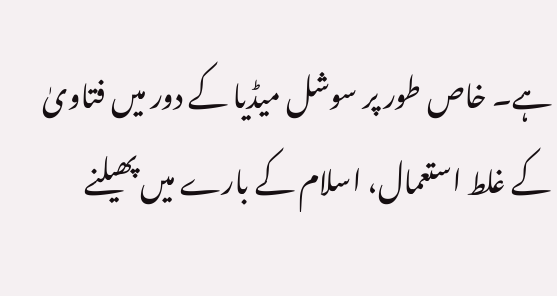ہے۔ خاص طور پر سوشل میڈیا کے دور میں فتاویٰ کے غلط استعمال، اسلام کے بارے میں پھیلنے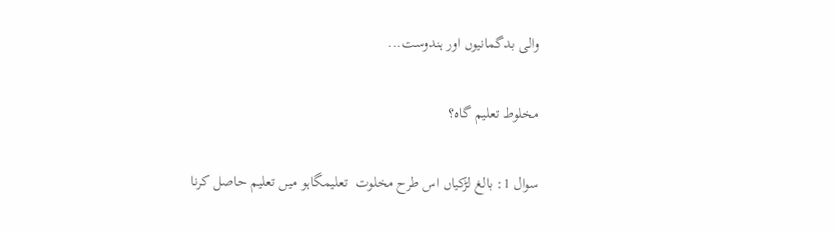والی بدگمانیوں اور ہندوست...

مخلوط تعلیم گاہ؟

سوال 1: بالغ لڑکیاں اس طرح مخلوت  تعلیمگاہو میں تعلیم حاصل کرنا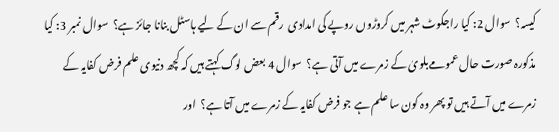کیسہ؟  سوال 2: کیا راجکوٹ شہر میں کروڑوں روپے کی امدادی  رقم سے ان کے لیے ہاسٹل بنانا جائز ہے؟  سوال نمبر 3: کیا مذکورہ صورت حال عمومےبلویٰ کے زمرے میں آتی ہے؟  سوال 4 بعض لوگ کہتے ہیں کہ کچھ دنیوی علم فرض کفایہ کے زمرے میں آتے ہیں تو پھر وہ کون سا علم ہے جو فرض کفایہ کے زمرے میں آتا ہے؟  اور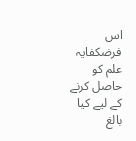اس فرضکفایہ علم کو حاصل کرنے کے لیے کیا بالغ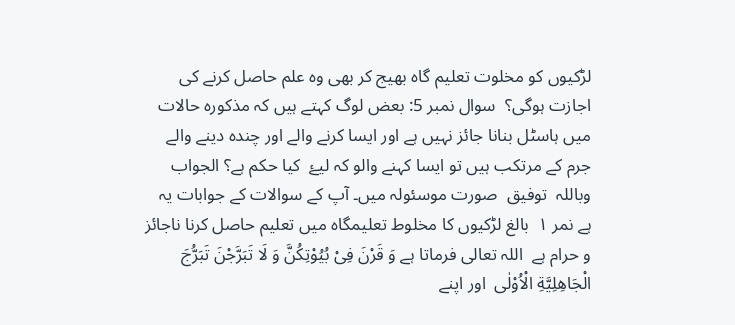لڑکیوں کو مخلوت تعلیم گاہ بھیج کر بھی وہ علم حاصل کرنے کی اجازت ہوگی؟  سوال نمبر 5: بعض لوگ کہتے ہیں کہ مذکورہ حالات میں ہاسٹل بنانا جائز نہیں ہے اور ایسا کرنے والے اور چندہ دینے والے جرم کے مرتکب ہیں تو ایسا کہنے والو کہ لیۓ  کیا حکم ہے؟ الجواب وباللہ  توفیق  صورت موسئولہ میں۔ آپ کے سوالات کے جوابات یہ ہے نمر ۱  بالغ لڑکیوں کا مخلوط تعلیمگاہ میں تعلیم حاصل کرنا ناجائز و حرام ہے  اللہ تعالی فرماتا ہے وَ قَرْنَ فِیْ بُیُوْتِكُنَّ وَ لَا تَبَرَّجْنَ تَبَرُّجَ الْجَاهِلِیَّةِ الْاُوْلٰى  اور اپنے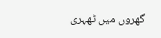گھروں میں ٹھہری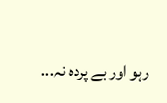رہو اور بے پردہ نہ...